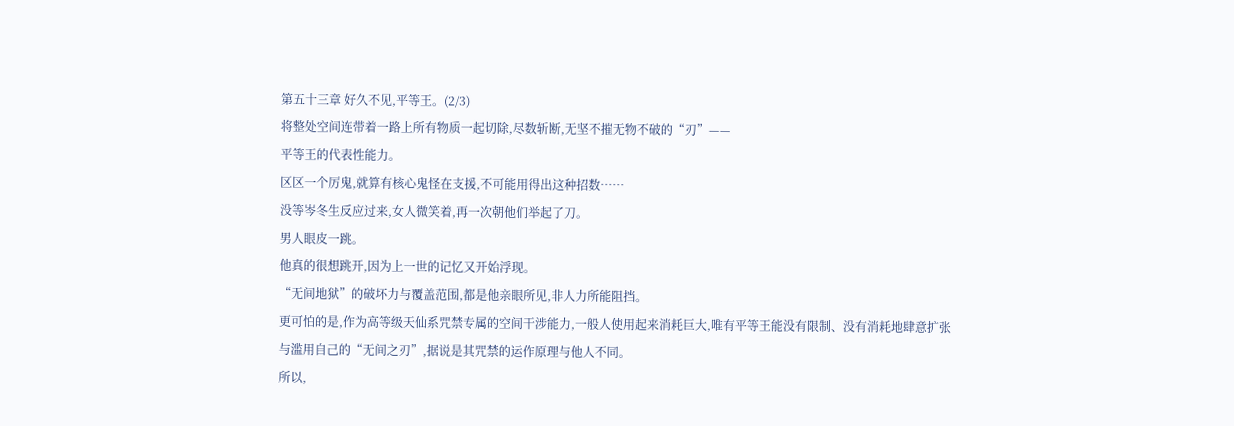第五十三章 好久不见,平等王。(2/3)
将整处空间连带着一路上所有物质一起切除,尽数斩断,无坚不摧无物不破的“刃”——
平等王的代表性能力。
区区一个厉鬼,就算有核心鬼怪在支援,不可能用得出这种招数……
没等岑冬生反应过来,女人微笑着,再一次朝他们举起了刀。
男人眼皮一跳。
他真的很想跳开,因为上一世的记忆又开始浮现。
“无间地狱”的破坏力与覆盖范围,都是他亲眼所见,非人力所能阻挡。
更可怕的是,作为高等级天仙系咒禁专属的空间干涉能力,一般人使用起来消耗巨大,唯有平等王能没有限制、没有消耗地肆意扩张与滥用自己的“无间之刃”,据说是其咒禁的运作原理与他人不同。
所以,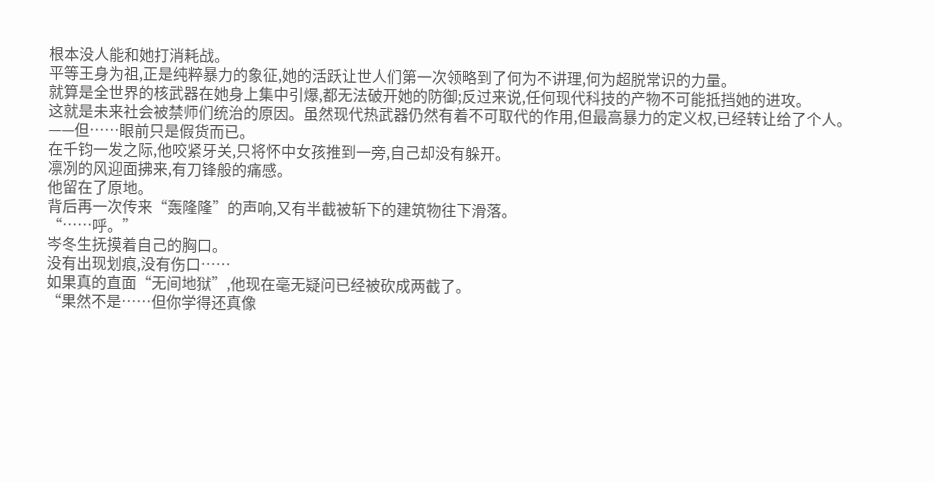根本没人能和她打消耗战。
平等王身为祖,正是纯粹暴力的象征,她的活跃让世人们第一次领略到了何为不讲理,何为超脱常识的力量。
就算是全世界的核武器在她身上集中引爆,都无法破开她的防御;反过来说,任何现代科技的产物不可能抵挡她的进攻。
这就是未来社会被禁师们统治的原因。虽然现代热武器仍然有着不可取代的作用,但最高暴力的定义权,已经转让给了个人。
——但……眼前只是假货而已。
在千钧一发之际,他咬紧牙关,只将怀中女孩推到一旁,自己却没有躲开。
凛冽的风迎面拂来,有刀锋般的痛感。
他留在了原地。
背后再一次传来“轰隆隆”的声响,又有半截被斩下的建筑物往下滑落。
“……呼。”
岑冬生抚摸着自己的胸口。
没有出现划痕,没有伤口……
如果真的直面“无间地狱”,他现在毫无疑问已经被砍成两截了。
“果然不是……但你学得还真像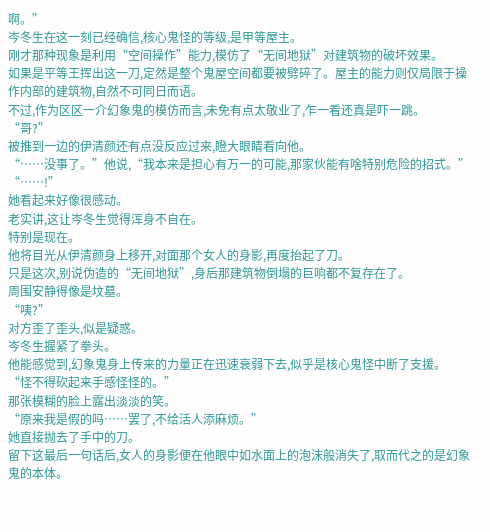啊。”
岑冬生在这一刻已经确信,核心鬼怪的等级,是甲等屋主。
刚才那种现象是利用“空间操作”能力,模仿了“无间地狱”对建筑物的破坏效果。
如果是平等王挥出这一刀,定然是整个鬼屋空间都要被劈碎了。屋主的能力则仅局限于操作内部的建筑物,自然不可同日而语。
不过,作为区区一介幻象鬼的模仿而言,未免有点太敬业了,乍一看还真是吓一跳。
“哥?”
被推到一边的伊清颜还有点没反应过来,瞪大眼睛看向他。
“……没事了。”他说,“我本来是担心有万一的可能,那家伙能有啥特别危险的招式。”
“……!”
她看起来好像很感动。
老实讲,这让岑冬生觉得浑身不自在。
特别是现在。
他将目光从伊清颜身上移开,对面那个女人的身影,再度抬起了刀。
只是这次,别说伪造的“无间地狱”,身后那建筑物倒塌的巨响都不复存在了。
周围安静得像是坟墓。
“咦?”
对方歪了歪头,似是疑惑。
岑冬生握紧了拳头。
他能感觉到,幻象鬼身上传来的力量正在迅速衰弱下去,似乎是核心鬼怪中断了支援。
“怪不得砍起来手感怪怪的。”
那张模糊的脸上露出淡淡的笑。
“原来我是假的吗……罢了,不给活人添麻烦。”
她直接抛去了手中的刀。
留下这最后一句话后,女人的身影便在他眼中如水面上的泡沫般消失了,取而代之的是幻象鬼的本体。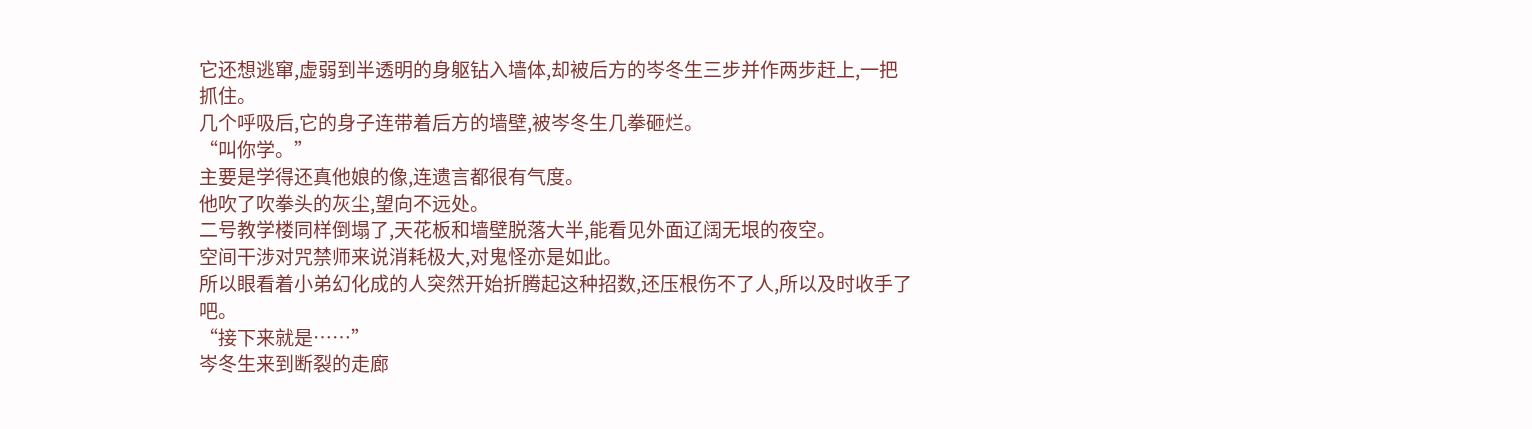它还想逃窜,虚弱到半透明的身躯钻入墙体,却被后方的岑冬生三步并作两步赶上,一把抓住。
几个呼吸后,它的身子连带着后方的墙壁,被岑冬生几拳砸烂。
“叫你学。”
主要是学得还真他娘的像,连遗言都很有气度。
他吹了吹拳头的灰尘,望向不远处。
二号教学楼同样倒塌了,天花板和墙壁脱落大半,能看见外面辽阔无垠的夜空。
空间干涉对咒禁师来说消耗极大,对鬼怪亦是如此。
所以眼看着小弟幻化成的人突然开始折腾起这种招数,还压根伤不了人,所以及时收手了吧。
“接下来就是……”
岑冬生来到断裂的走廊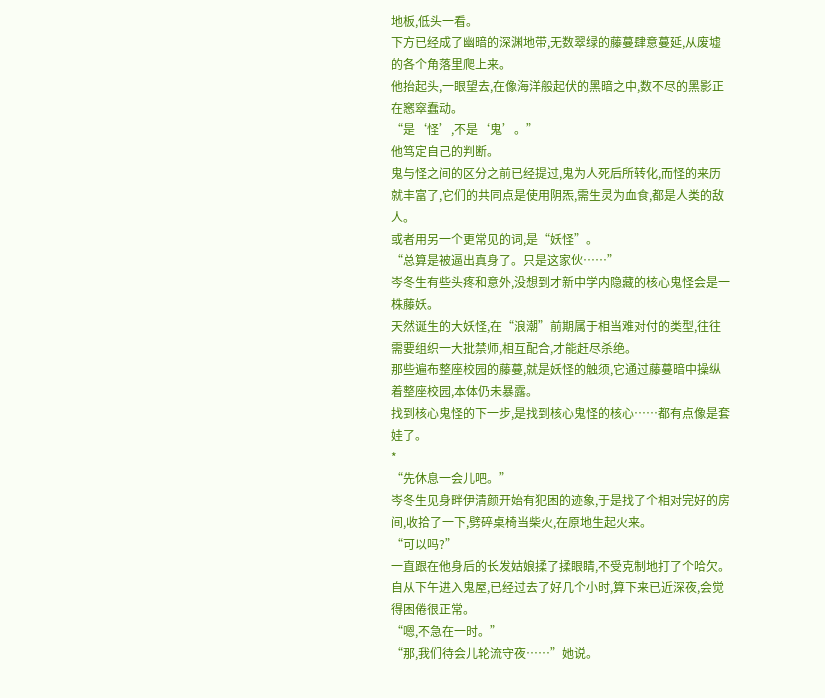地板,低头一看。
下方已经成了幽暗的深渊地带,无数翠绿的藤蔓肆意蔓延,从废墟的各个角落里爬上来。
他抬起头,一眼望去,在像海洋般起伏的黑暗之中,数不尽的黑影正在窸窣蠢动。
“是‘怪’,不是‘鬼’。”
他笃定自己的判断。
鬼与怪之间的区分之前已经提过,鬼为人死后所转化,而怪的来历就丰富了,它们的共同点是使用阴炁,需生灵为血食,都是人类的敌人。
或者用另一个更常见的词,是“妖怪”。
“总算是被逼出真身了。只是这家伙……”
岑冬生有些头疼和意外,没想到才新中学内隐藏的核心鬼怪会是一株藤妖。
天然诞生的大妖怪,在“浪潮”前期属于相当难对付的类型,往往需要组织一大批禁师,相互配合,才能赶尽杀绝。
那些遍布整座校园的藤蔓,就是妖怪的触须,它通过藤蔓暗中操纵着整座校园,本体仍未暴露。
找到核心鬼怪的下一步,是找到核心鬼怪的核心……都有点像是套娃了。
*
“先休息一会儿吧。”
岑冬生见身畔伊清颜开始有犯困的迹象,于是找了个相对完好的房间,收拾了一下,劈碎桌椅当柴火,在原地生起火来。
“可以吗?”
一直跟在他身后的长发姑娘揉了揉眼睛,不受克制地打了个哈欠。
自从下午进入鬼屋,已经过去了好几个小时,算下来已近深夜,会觉得困倦很正常。
“嗯,不急在一时。”
“那,我们待会儿轮流守夜……”她说。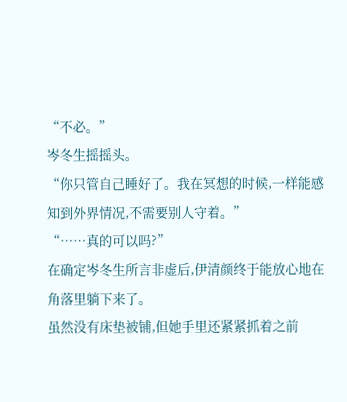“不必。”
岑冬生摇摇头。
“你只管自己睡好了。我在冥想的时候,一样能感知到外界情况,不需要别人守着。”
“……真的可以吗?”
在确定岑冬生所言非虚后,伊清颜终于能放心地在角落里躺下来了。
虽然没有床垫被铺,但她手里还紧紧抓着之前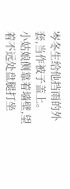岑冬生给他挡雨的外套,当作被子盖上。
小姑娘侧靠着墙壁,望着不远处盘腿打坐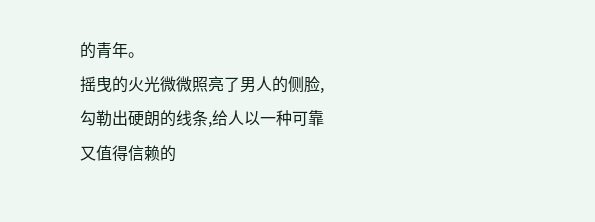的青年。
摇曳的火光微微照亮了男人的侧脸,勾勒出硬朗的线条,给人以一种可靠又值得信赖的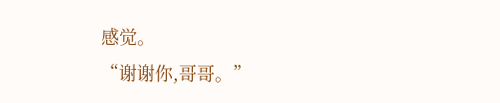感觉。
“谢谢你,哥哥。”